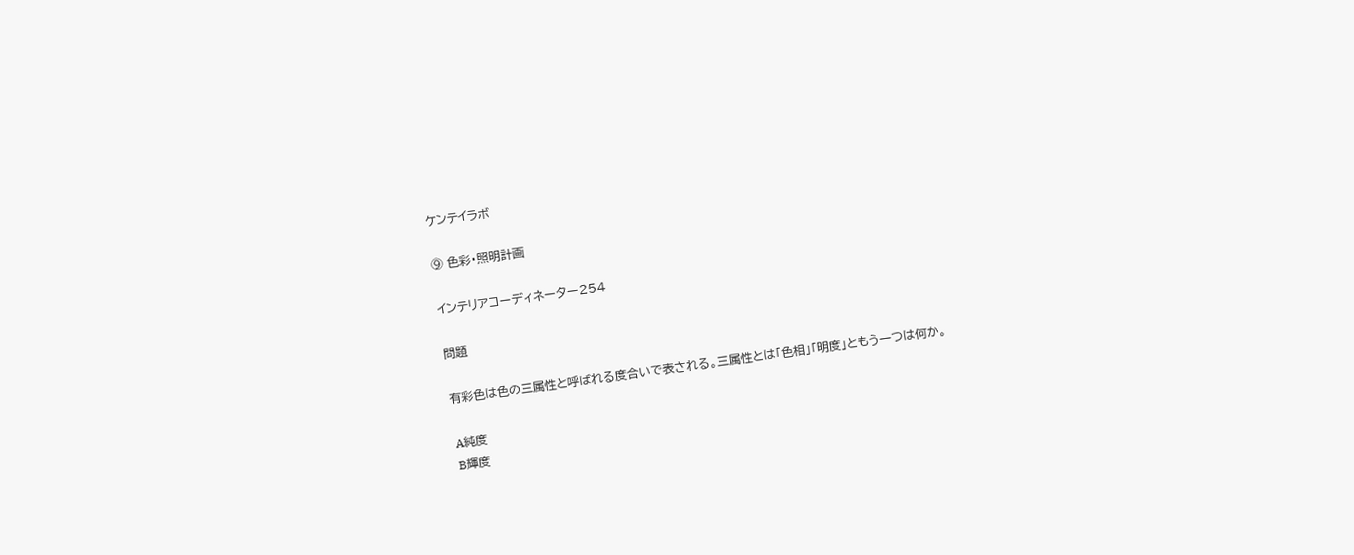ケンテイラボ

⑨ 色彩・照明計画

インテリアコーディネーター254

問題

有彩色は色の三属性と呼ばれる度合いで表される。三属性とは「色相」「明度」ともう一つは何か。

A純度
B輝度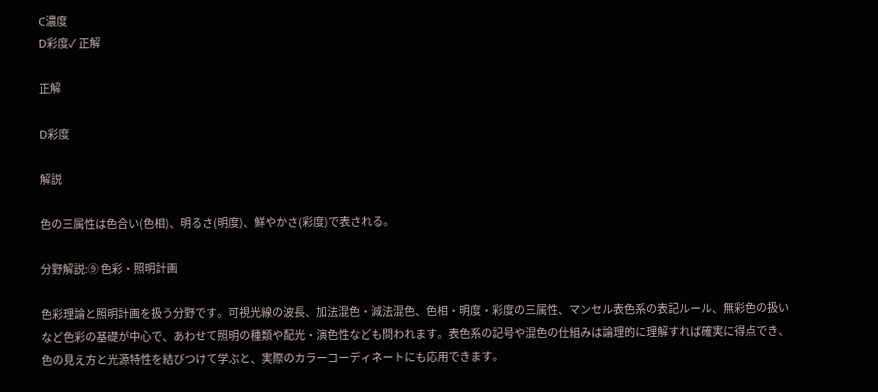C濃度
D彩度✓ 正解

正解

D彩度

解説

色の三属性は色合い(色相)、明るさ(明度)、鮮やかさ(彩度)で表される。

分野解説:⑨ 色彩・照明計画

色彩理論と照明計画を扱う分野です。可視光線の波長、加法混色・減法混色、色相・明度・彩度の三属性、マンセル表色系の表記ルール、無彩色の扱いなど色彩の基礎が中心で、あわせて照明の種類や配光・演色性なども問われます。表色系の記号や混色の仕組みは論理的に理解すれば確実に得点でき、色の見え方と光源特性を結びつけて学ぶと、実際のカラーコーディネートにも応用できます。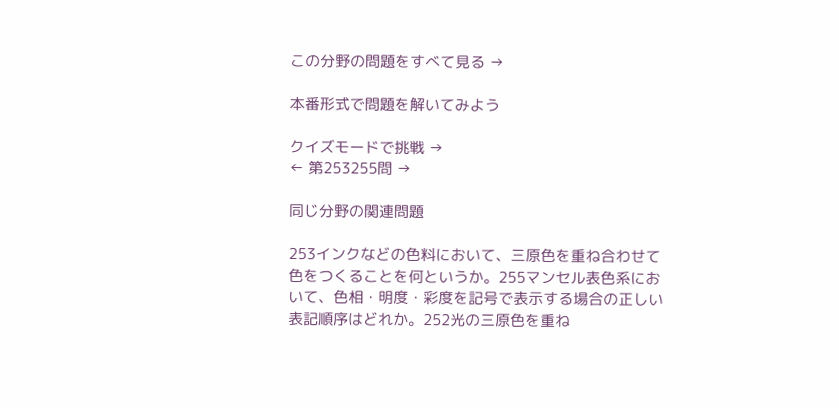この分野の問題をすべて見る →

本番形式で問題を解いてみよう

クイズモードで挑戦 →
← 第253255問 →

同じ分野の関連問題

253インクなどの色料において、三原色を重ね合わせて色をつくることを何というか。255マンセル表色系において、色相・明度・彩度を記号で表示する場合の正しい表記順序はどれか。252光の三原色を重ね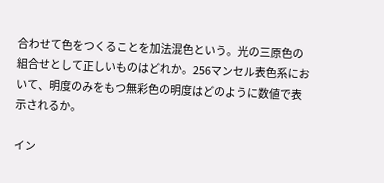合わせて色をつくることを加法混色という。光の三原色の組合せとして正しいものはどれか。256マンセル表色系において、明度のみをもつ無彩色の明度はどのように数値で表示されるか。

イン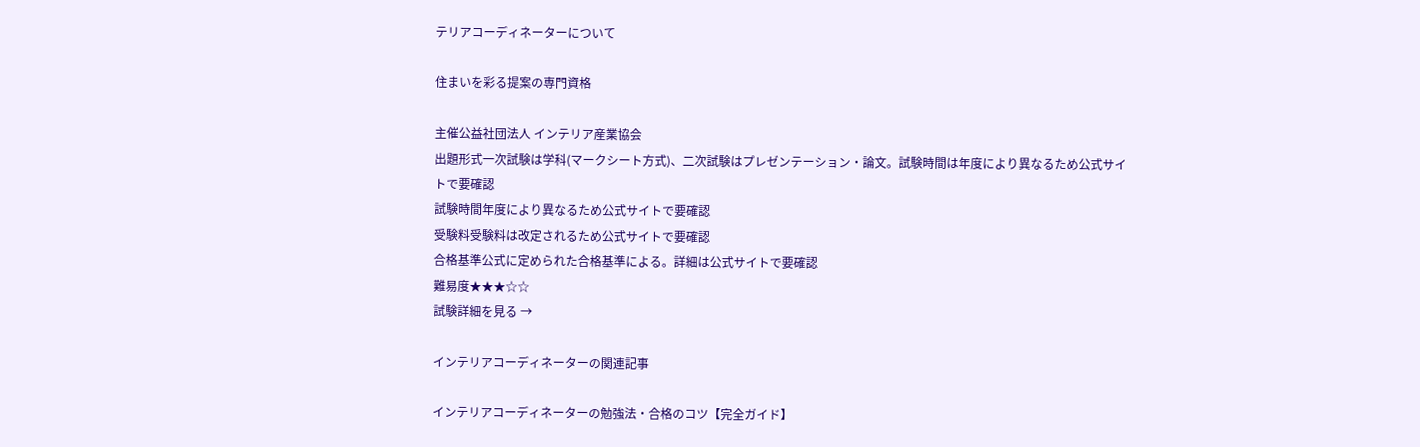テリアコーディネーターについて

住まいを彩る提案の専門資格

主催公益社団法人 インテリア産業協会
出題形式一次試験は学科(マークシート方式)、二次試験はプレゼンテーション・論文。試験時間は年度により異なるため公式サイトで要確認
試験時間年度により異なるため公式サイトで要確認
受験料受験料は改定されるため公式サイトで要確認
合格基準公式に定められた合格基準による。詳細は公式サイトで要確認
難易度★★★☆☆
試験詳細を見る →

インテリアコーディネーターの関連記事

インテリアコーディネーターの勉強法・合格のコツ【完全ガイド】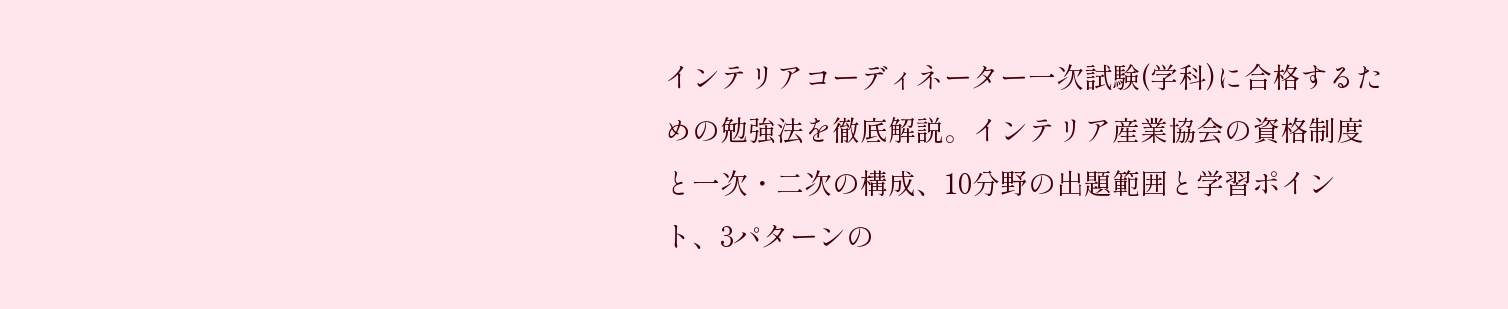インテリアコーディネーター一次試験(学科)に合格するための勉強法を徹底解説。インテリア産業協会の資格制度と一次・二次の構成、10分野の出題範囲と学習ポイント、3パターンの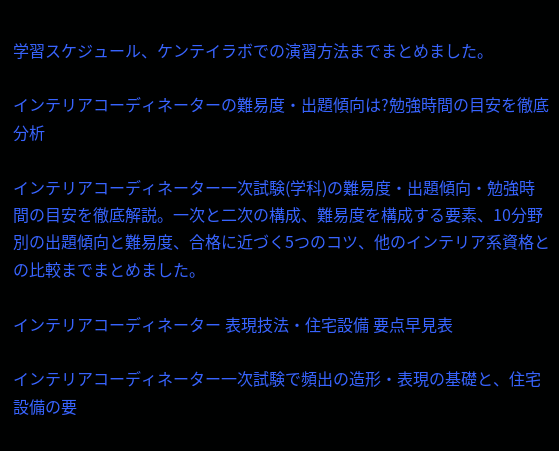学習スケジュール、ケンテイラボでの演習方法までまとめました。

インテリアコーディネーターの難易度・出題傾向は?勉強時間の目安を徹底分析

インテリアコーディネーター一次試験(学科)の難易度・出題傾向・勉強時間の目安を徹底解説。一次と二次の構成、難易度を構成する要素、10分野別の出題傾向と難易度、合格に近づく5つのコツ、他のインテリア系資格との比較までまとめました。

インテリアコーディネーター 表現技法・住宅設備 要点早見表

インテリアコーディネーター一次試験で頻出の造形・表現の基礎と、住宅設備の要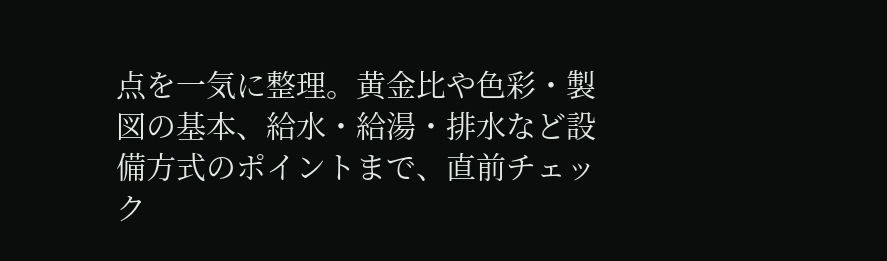点を一気に整理。黄金比や色彩・製図の基本、給水・給湯・排水など設備方式のポイントまで、直前チェック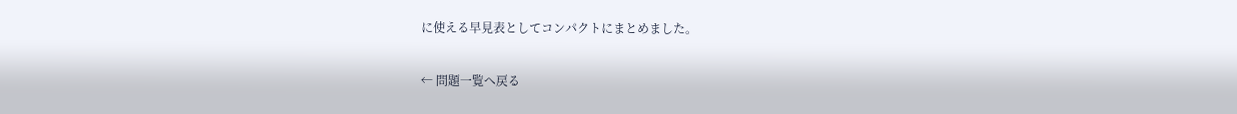に使える早見表としてコンパクトにまとめました。

← 問題一覧へ戻る